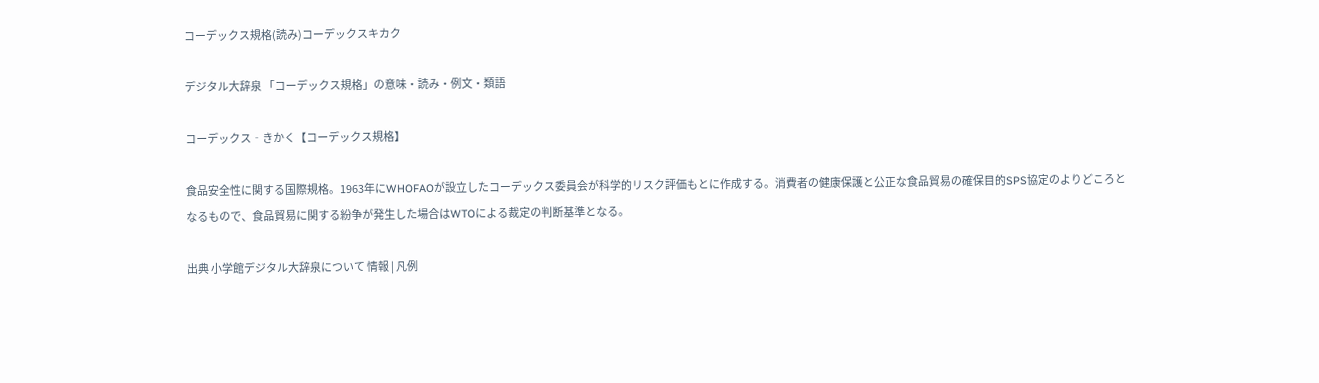コーデックス規格(読み)コーデックスキカク

デジタル大辞泉 「コーデックス規格」の意味・読み・例文・類語

コーデックス‐きかく【コーデックス規格】

食品安全性に関する国際規格。1963年にWHOFAOが設立したコーデックス委員会が科学的リスク評価もとに作成する。消費者の健康保護と公正な食品貿易の確保目的SPS協定のよりどころとなるもので、食品貿易に関する紛争が発生した場合はWTOによる裁定の判断基準となる。

出典 小学館デジタル大辞泉について 情報 | 凡例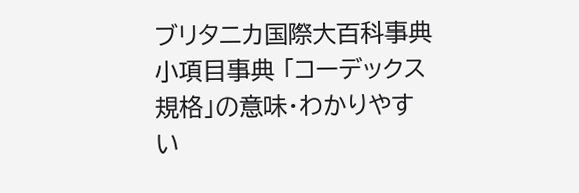ブリタニカ国際大百科事典 小項目事典 「コーデックス規格」の意味・わかりやすい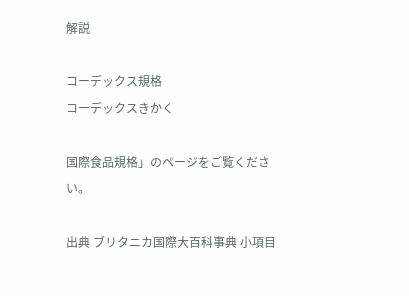解説

コーデックス規格
コーデックスきかく

国際食品規格」のページをご覧ください。

出典 ブリタニカ国際大百科事典 小項目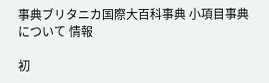事典ブリタニカ国際大百科事典 小項目事典について 情報

初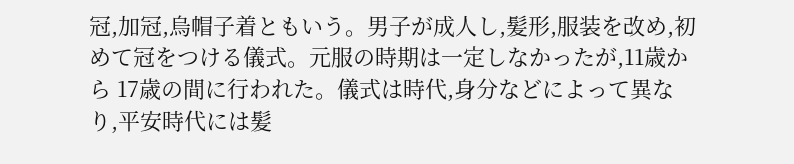冠,加冠,烏帽子着ともいう。男子が成人し,髪形,服装を改め,初めて冠をつける儀式。元服の時期は一定しなかったが,11歳から 17歳の間に行われた。儀式は時代,身分などによって異なり,平安時代には髪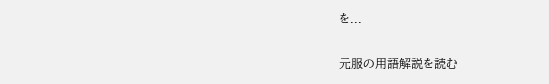を...

元服の用語解説を読む